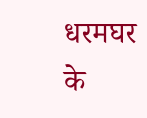धरमघर के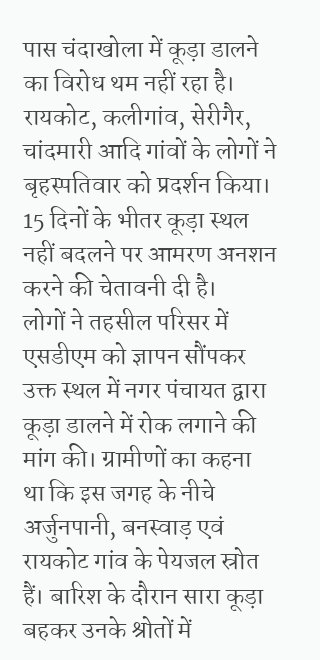पास चंदाखोला में कूड़ा डालने का विरोध थम नहीं रहा है। रायकोट, कलीगांव, सेरीगैर, चांदमारी आदि गांवों के लोगों ने बृहस्पतिवार को प्रदर्शन किया। 15 दिनों के भीतर कूड़ा स्थल नहीं बदलने पर आमरण अनशन करने की चेतावनी दी है।
लोगों ने तहसील परिसर में एसडीएम को ज्ञापन सौंपकर उक्त स्थल में नगर पंचायत द्वारा कूड़ा डालने में रोक लगाने की मांग की। ग्रामीणों का कहना था कि इस जगह के नीचे अर्जुनपानी, बनस्वाड़ एवं रायकोट गांव के पेयजल स्रोत हैं। बारिश के दौरान सारा कूड़ा बहकर उनके श्रोतों में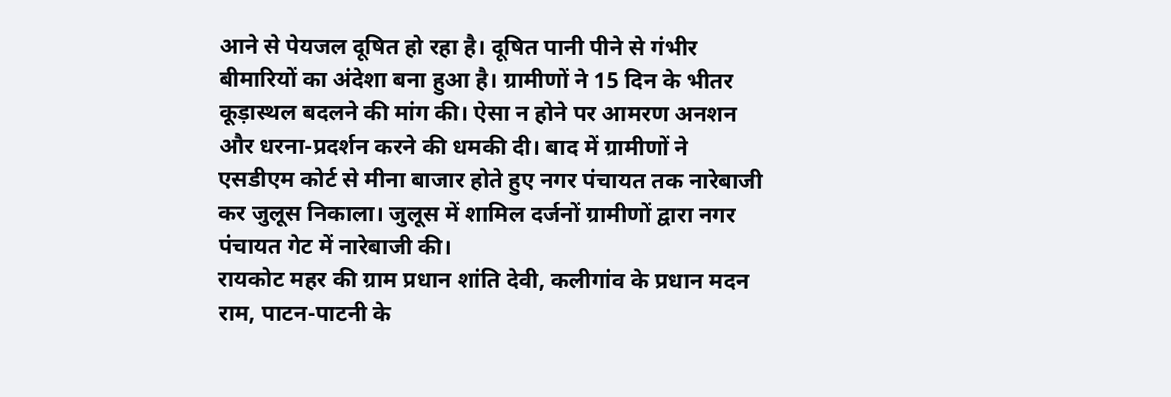आने से पेयजल दूषित हो रहा है। दूषित पानी पीने से गंभीर बीमारियों का अंदेशा बना हुआ है। ग्रामीणों ने 15 दिन के भीतर कूड़ास्थल बदलने की मांग की। ऐसा न होने पर आमरण अनशन और धरना-प्रदर्शन करने की धमकी दी। बाद में ग्रामीणों ने एसडीएम कोर्ट से मीना बाजार होते हुए नगर पंचायत तक नारेबाजी कर जुलूस निकाला। जुलूस में शामिल दर्जनों ग्रामीणों द्वारा नगर पंचायत गेट में नारेबाजी की।
रायकोट महर की ग्राम प्रधान शांति देवी, कलीगांव के प्रधान मदन राम, पाटन-पाटनी के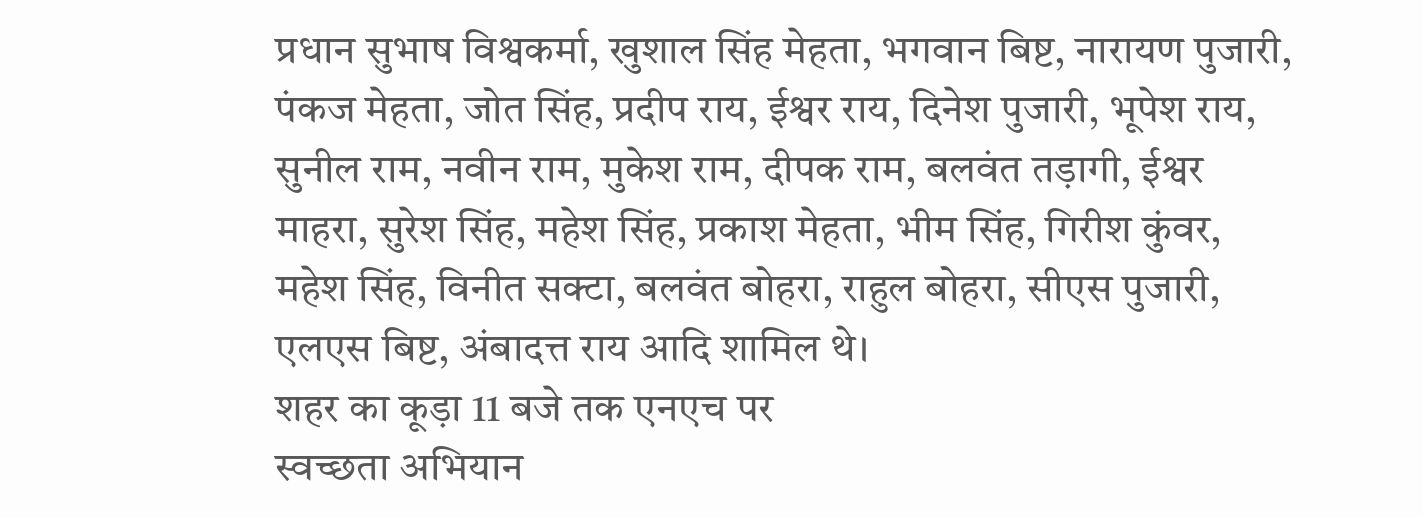प्रधान सुभाष विश्वकर्मा, खुशाल सिंह मेहता, भगवान बिष्ट, नारायण पुजारी, पंकज मेहता, जोत सिंह, प्रदीप राय, ईश्वर राय, दिनेश पुजारी, भूपेश राय, सुनील राम, नवीन राम, मुकेश राम, दीपक राम, बलवंत तड़ागी, ईश्वर माहरा, सुरेश सिंह, महेश सिंह, प्रकाश मेहता, भीम सिंह, गिरीश कुंवर, महेश सिंह, विनीत सक्टा, बलवंत बोहरा, राहुल बोहरा, सीएस पुजारी, एलएस बिष्ट, अंबादत्त राय आदि शामिल थे।
शहर का कूड़ा 11 बजे तक एनएच पर
स्वच्छता अभियान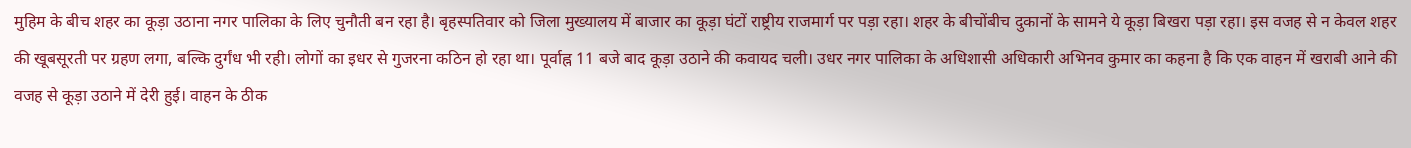मुहिम के बीच शहर का कूड़ा उठाना नगर पालिका के लिए चुनौती बन रहा है। बृहस्पतिवार को जिला मुख्यालय में बाजार का कूड़ा घंटों राष्ट्रीय राजमार्ग पर पड़ा रहा। शहर के बीचोंबीच दुकानों के सामने ये कूड़ा बिखरा पड़ा रहा। इस वजह से न केवल शहर की खूबसूरती पर ग्रहण लगा, बल्कि दुर्गंध भी रही। लोगों का इधर से गुजरना कठिन हो रहा था। पूर्वाह्न 11 बजे बाद कूड़ा उठाने की कवायद चली। उधर नगर पालिका के अधिशासी अधिकारी अभिनव कुमार का कहना है कि एक वाहन में खराबी आने की वजह से कूड़ा उठाने में देरी हुई। वाहन के ठीक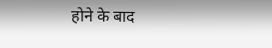होने के बाद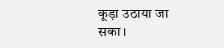कूड़ा उठाया जा सका।